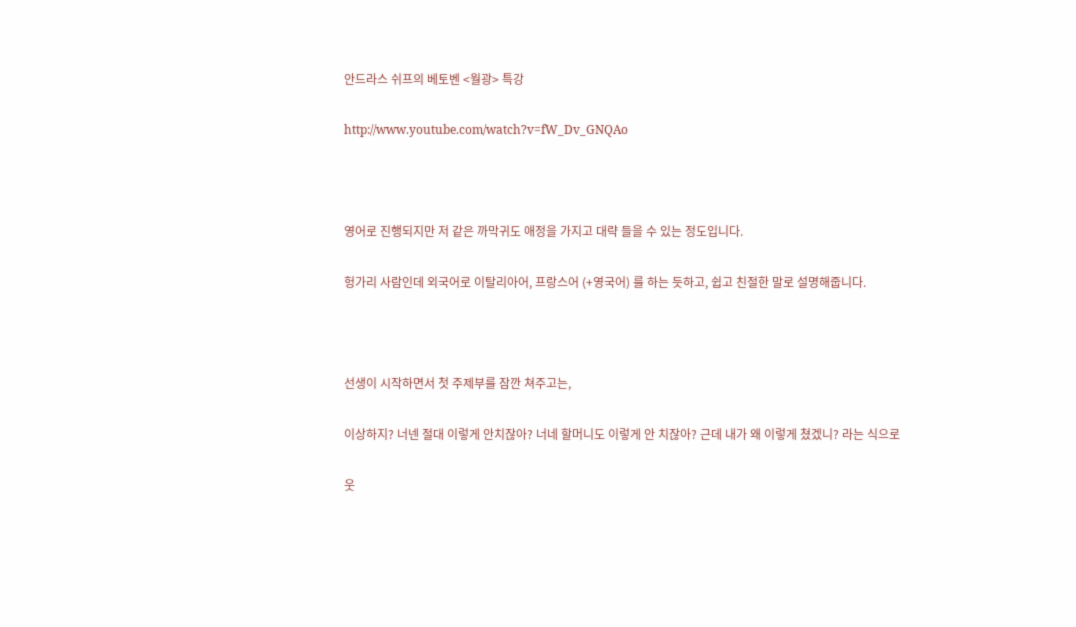안드라스 쉬프의 베토벤 <월광> 특강

http://www.youtube.com/watch?v=fW_Dv_GNQAo



영어로 진행되지만 저 같은 까막귀도 애정을 가지고 대략 들을 수 있는 정도입니다.

헝가리 사람인데 외국어로 이탈리아어, 프랑스어 (+영국어) 를 하는 듯하고, 쉽고 친절한 말로 설명해줍니다.



선생이 시작하면서 첫 주제부를 잠깐 쳐주고는,

이상하지? 너넨 절대 이렇게 안치잖아? 너네 할머니도 이렇게 안 치잖아? 근데 내가 왜 이렇게 쳤겠니? 라는 식으로

웃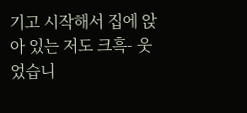기고 시작해서 집에 앉아 있는 저도 크흑- 웃었습니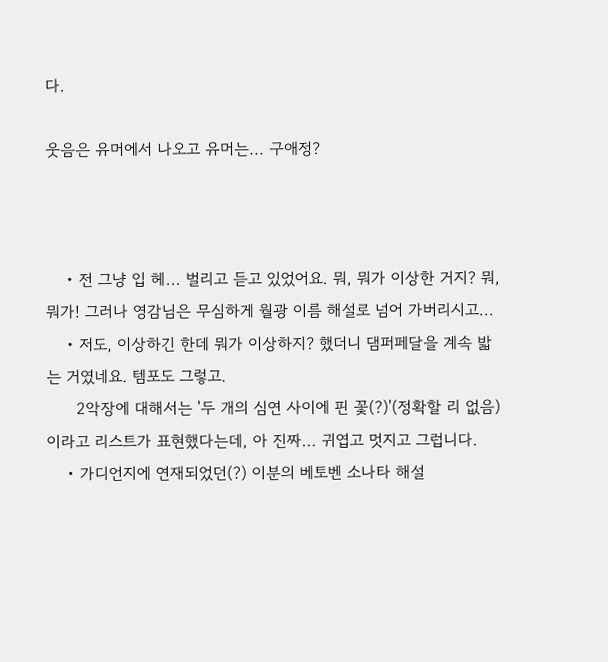다.

웃음은 유머에서 나오고 유머는... 구애정?



    • 전 그냥 입 헤... 벌리고 듣고 있었어요. 뭐, 뭐가 이상한 거지? 뭐, 뭐가! 그러나 영감님은 무심하게 월광 이름 해설로 넘어 가버리시고...
    • 저도, 이상하긴 한데 뭐가 이상하지? 했더니 댐퍼페달을 계속 밟는 거였네요. 템포도 그렇고.
      2악장에 대해서는 '두 개의 심연 사이에 핀 꽃(?)'(정확할 리 없음)이라고 리스트가 표현했다는데, 아 진짜... 귀엽고 멋지고 그럽니다.
    • 가디언지에 연재되었던(?) 이분의 베토벤 소나타 해설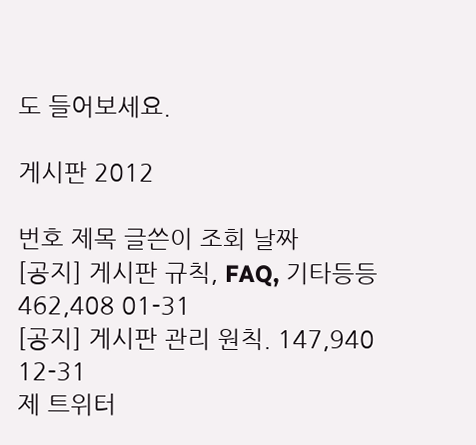도 들어보세요.

게시판 2012

번호 제목 글쓴이 조회 날짜
[공지] 게시판 규칙, FAQ, 기타등등 462,408 01-31
[공지] 게시판 관리 원칙. 147,940 12-31
제 트위터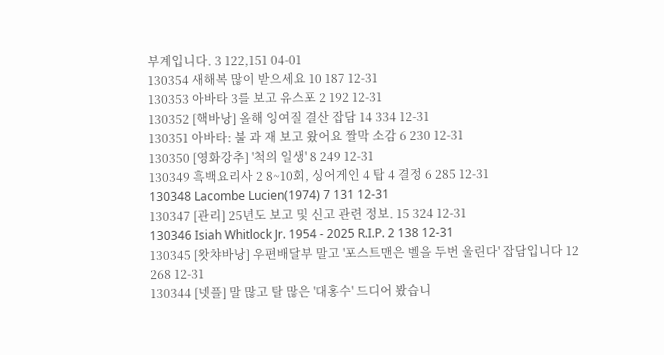부계입니다. 3 122,151 04-01
130354 새해복 많이 받으세요 10 187 12-31
130353 아바타 3를 보고 유스포 2 192 12-31
130352 [핵바낭] 올해 잉여질 결산 잡담 14 334 12-31
130351 아바타: 불 과 재 보고 왔어요 짤막 소감 6 230 12-31
130350 [영화강추] '척의 일생' 8 249 12-31
130349 흑백요리사 2 8~10회, 싱어게인 4 탑 4 결정 6 285 12-31
130348 Lacombe Lucien(1974) 7 131 12-31
130347 [관리] 25년도 보고 및 신고 관련 정보. 15 324 12-31
130346 Isiah Whitlock Jr. 1954 - 2025 R.I.P. 2 138 12-31
130345 [왓챠바낭] 우편배달부 말고 '포스트맨은 벨을 두번 울린다' 잡담입니다 12 268 12-31
130344 [넷플] 말 많고 탈 많은 '대홍수' 드디어 봤습니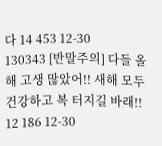다 14 453 12-30
130343 [반말주의] 다들 올해 고생 많았어!! 새해 모두 건강하고 복 터지길 바래!! 12 186 12-30